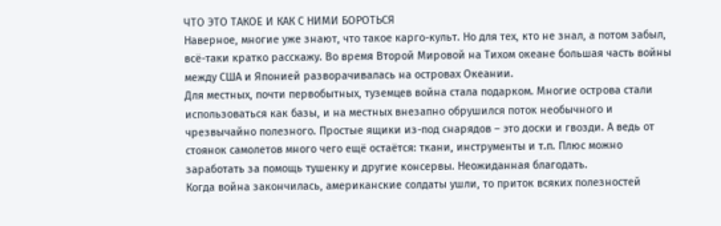ЧТО ЭТО ТАКОЕ И КАК С НИМИ БОРОТЬСЯ
Наверное, многие уже знают, что такое карго-культ. Но для тех, кто не знал, а потом забыл, всё-таки кратко расскажу. Во время Второй Мировой на Тихом океане большая часть войны между США и Японией разворачивалась на островах Океании.
Для местных, почти первобытных, туземцев война стала подарком. Многие острова стали использоваться как базы, и на местных внезапно обрушился поток необычного и чрезвычайно полезного. Простые ящики из-под снарядов – это доски и гвозди. А ведь от стоянок самолетов много чего ещё остаётся: ткани, инструменты и т.п. Плюс можно заработать за помощь тушенку и другие консервы. Неожиданная благодать.
Когда война закончилась, американские солдаты ушли, то приток всяких полезностей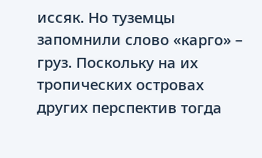иссяк. Но туземцы запомнили слово «карго» – груз. Поскольку на их тропических островах других перспектив тогда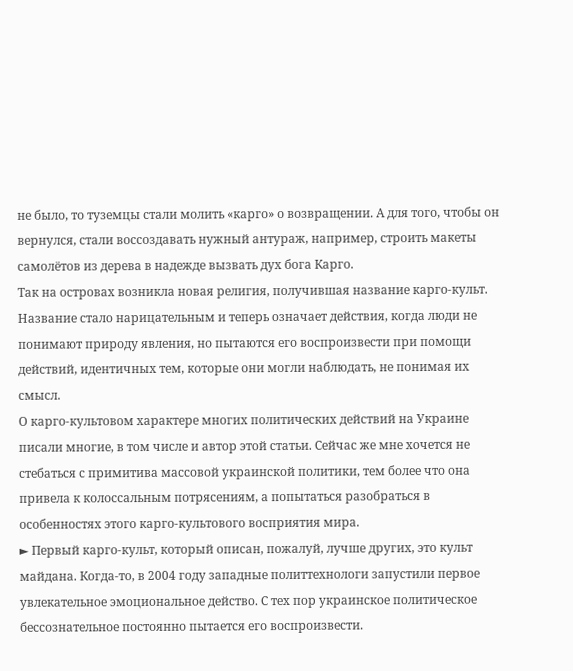не было, то туземцы стали молить «карго» о возвращении. А для того, чтобы он вернулся, стали воссоздавать нужный антураж, например, строить макеты самолётов из дерева в надежде вызвать дух бога Карго.
Так на островах возникла новая религия, получившая название карго-культ.
Название стало нарицательным и теперь означает действия, когда люди не понимают природу явления, но пытаются его воспроизвести при помощи действий, идентичных тем, которые они могли наблюдать, не понимая их смысл.
О карго-культовом характере многих политических действий на Украине писали многие, в том числе и автор этой статьи. Сейчас же мне хочется не стебаться с примитива массовой украинской политики, тем более что она привела к колоссальным потрясениям, а попытаться разобраться в особенностях этого карго-культового восприятия мира.
► Первый карго-культ, который описан, пожалуй, лучше других, это культ майдана. Когда-то, в 2004 году западные политтехнологи запустили первое увлекательное эмоциональное действо. С тех пор украинское политическое бессознательное постоянно пытается его воспроизвести.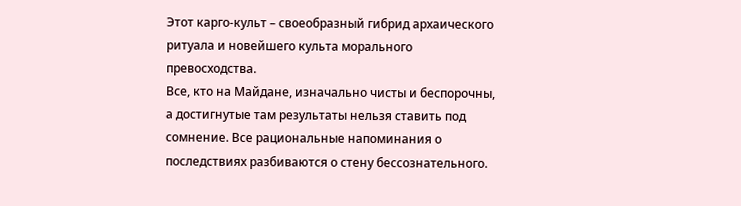Этот карго-культ – своеобразный гибрид архаического ритуала и новейшего культа морального превосходства.
Все, кто на Майдане, изначально чисты и беспорочны, а достигнутые там результаты нельзя ставить под сомнение. Все рациональные напоминания о последствиях разбиваются о стену бессознательного.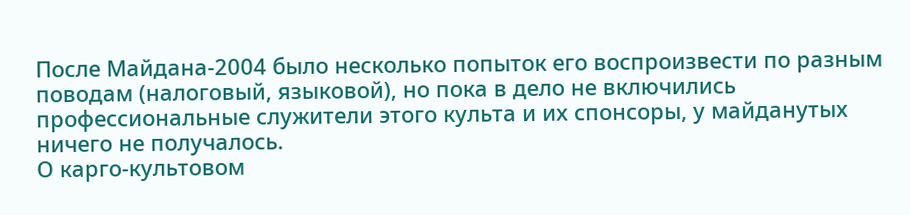После Майдана-2004 было несколько попыток его воспроизвести по разным поводам (налоговый, языковой), но пока в дело не включились профессиональные служители этого культа и их спонсоры, у майданутых ничего не получалось.
О карго-культовом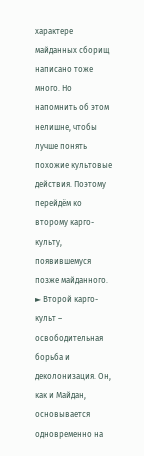характере майданных сборищ написано тоже много. Но напомнить об этом нелишне, чтобы лучше понять похожие культовые действия. Поэтому перейдём ко второму карго-культу, появившемуся позже майданного.
► Второй карго-культ – освободительная борьба и деколонизация. Он, как и Майдан, основывается одновременно на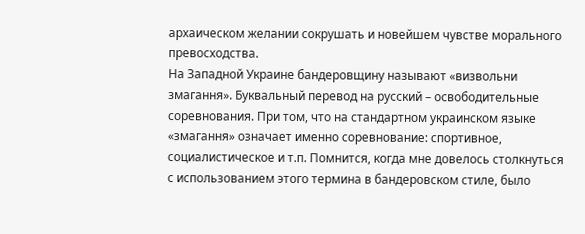архаическом желании сокрушать и новейшем чувстве морального превосходства.
На Западной Украине бандеровщину называют «визвольни змагання». Буквальный перевод на русский – освободительные соревнования. При том, что на стандартном украинском языке «змагання» означает именно соревнование: спортивное, социалистическое и т.п. Помнится, когда мне довелось столкнуться с использованием этого термина в бандеровском стиле, было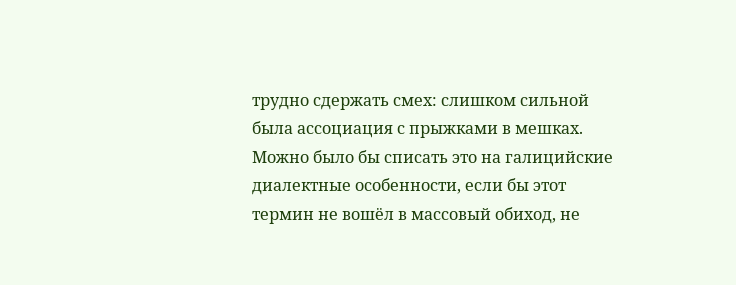трудно сдержать смех: слишком сильной была ассоциация с прыжками в мешках.
Можно было бы списать это на галицийские диалектные особенности, если бы этот термин не вошёл в массовый обиход, не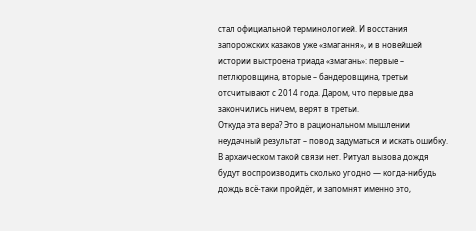стал официальной терминологией. И восстания запорожских казаков уже «змагання», и в новейшей истории выстроена триада «змагань»: первые – петлюровщина, вторые – бандеровщина, третьи отсчитывают с 2014 года. Даром, что первые два закончились ничем, верят в третьи.
Откуда эта вера? Это в рациональном мышлении неудачный результат – повод задуматься и искать ошибку. В архаическом такой связи нет. Ритуал вызова дождя будут воспроизводить сколько угодно — когда-нибудь дождь всё-таки пройдёт, и запомнят именно это,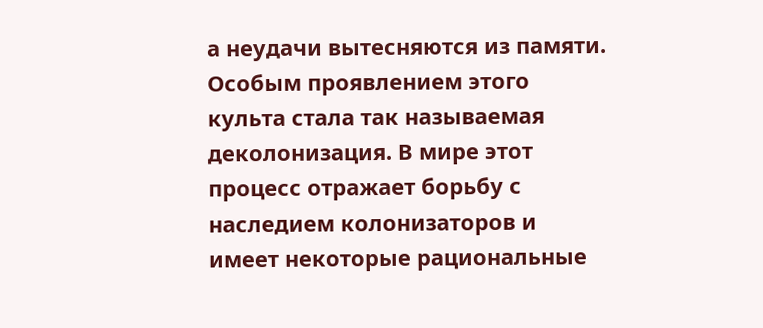а неудачи вытесняются из памяти.
Особым проявлением этого культа стала так называемая деколонизация. В мире этот процесс отражает борьбу с наследием колонизаторов и имеет некоторые рациональные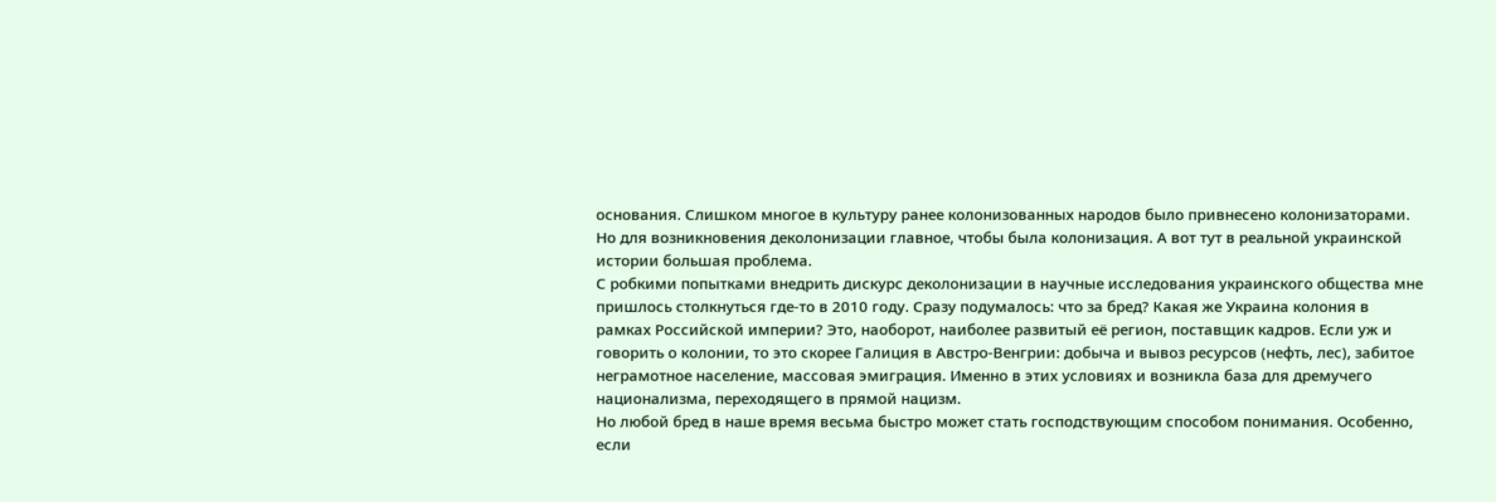основания. Слишком многое в культуру ранее колонизованных народов было привнесено колонизаторами.
Но для возникновения деколонизации главное, чтобы была колонизация. А вот тут в реальной украинской истории большая проблема.
С робкими попытками внедрить дискурс деколонизации в научные исследования украинского общества мне пришлось столкнуться где-то в 2010 году. Сразу подумалось: что за бред? Какая же Украина колония в рамках Российской империи? Это, наоборот, наиболее развитый её регион, поставщик кадров. Если уж и говорить о колонии, то это скорее Галиция в Австро-Венгрии: добыча и вывоз ресурсов (нефть, лес), забитое неграмотное население, массовая эмиграция. Именно в этих условиях и возникла база для дремучего национализма, переходящего в прямой нацизм.
Но любой бред в наше время весьма быстро может стать господствующим способом понимания. Особенно, если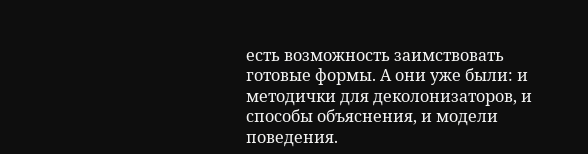есть возможность заимствовать готовые формы. А они уже были: и методички для деколонизаторов, и способы объяснения, и модели поведения.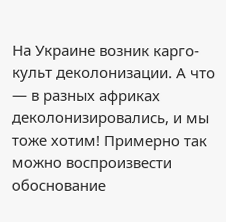На Украине возник карго-культ деколонизации. А что — в разных африках деколонизировались, и мы тоже хотим! Примерно так можно воспроизвести обоснование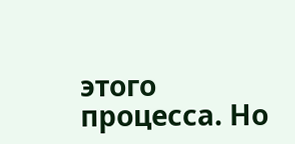этого процесса. Но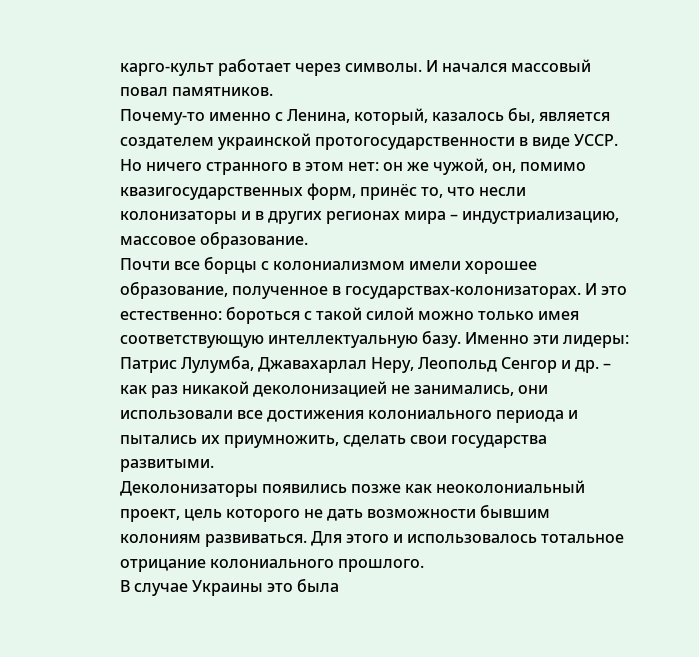карго-культ работает через символы. И начался массовый повал памятников.
Почему-то именно с Ленина, который, казалось бы, является создателем украинской протогосударственности в виде УССР. Но ничего странного в этом нет: он же чужой, он, помимо квазигосударственных форм, принёс то, что несли колонизаторы и в других регионах мира – индустриализацию, массовое образование.
Почти все борцы с колониализмом имели хорошее образование, полученное в государствах-колонизаторах. И это естественно: бороться с такой силой можно только имея соответствующую интеллектуальную базу. Именно эти лидеры: Патрис Лулумба, Джавахарлал Неру, Леопольд Сенгор и др. – как раз никакой деколонизацией не занимались, они использовали все достижения колониального периода и пытались их приумножить, сделать свои государства развитыми.
Деколонизаторы появились позже как неоколониальный проект, цель которого не дать возможности бывшим колониям развиваться. Для этого и использовалось тотальное отрицание колониального прошлого.
В случае Украины это была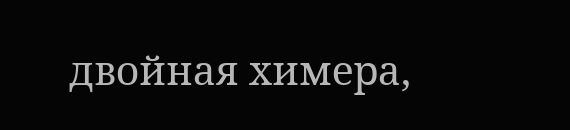двойная химера,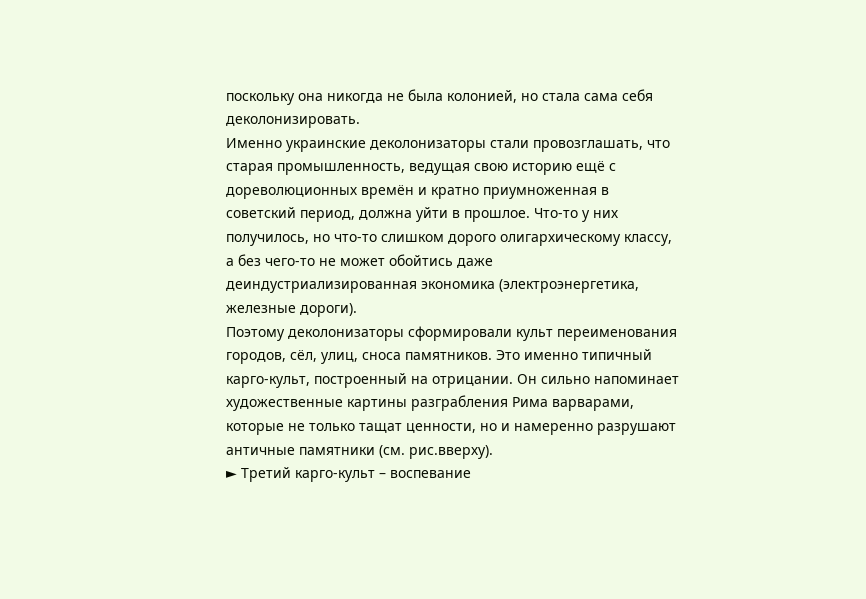поскольку она никогда не была колонией, но стала сама себя деколонизировать.
Именно украинские деколонизаторы стали провозглашать, что старая промышленность, ведущая свою историю ещё с дореволюционных времён и кратно приумноженная в советский период, должна уйти в прошлое. Что-то у них получилось, но что-то слишком дорого олигархическому классу, а без чего-то не может обойтись даже деиндустриализированная экономика (электроэнергетика, железные дороги).
Поэтому деколонизаторы сформировали культ переименования городов, сёл, улиц, сноса памятников. Это именно типичный карго-культ, построенный на отрицании. Он сильно напоминает художественные картины разграбления Рима варварами, которые не только тащат ценности, но и намеренно разрушают античные памятники (см. рис.вверху).
► Третий карго-культ – воспевание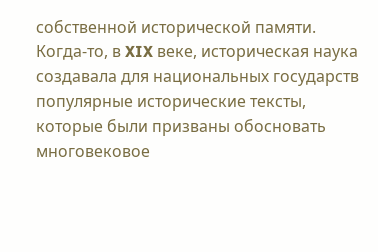собственной исторической памяти. Когда-то, в XIX веке, историческая наука создавала для национальных государств популярные исторические тексты, которые были призваны обосновать многовековое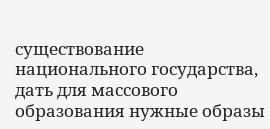существование национального государства, дать для массового образования нужные образы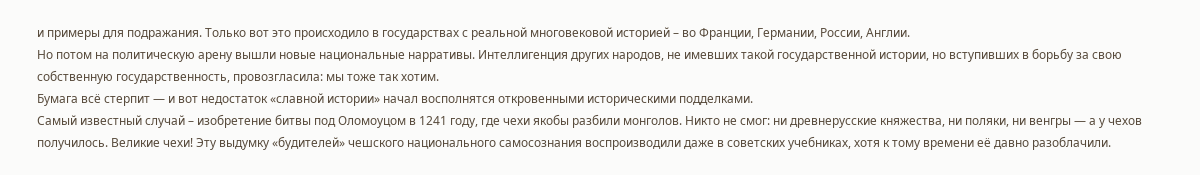и примеры для подражания. Только вот это происходило в государствах с реальной многовековой историей – во Франции, Германии, России, Англии.
Но потом на политическую арену вышли новые национальные нарративы. Интеллигенция других народов, не имевших такой государственной истории, но вступивших в борьбу за свою собственную государственность, провозгласила: мы тоже так хотим.
Бумага всё стерпит — и вот недостаток «славной истории» начал восполнятся откровенными историческими подделками.
Самый известный случай – изобретение битвы под Оломоуцом в 1241 году, где чехи якобы разбили монголов. Никто не смог: ни древнерусские княжества, ни поляки, ни венгры — а у чехов получилось. Великие чехи! Эту выдумку «будителей» чешского национального самосознания воспроизводили даже в советских учебниках, хотя к тому времени её давно разоблачили.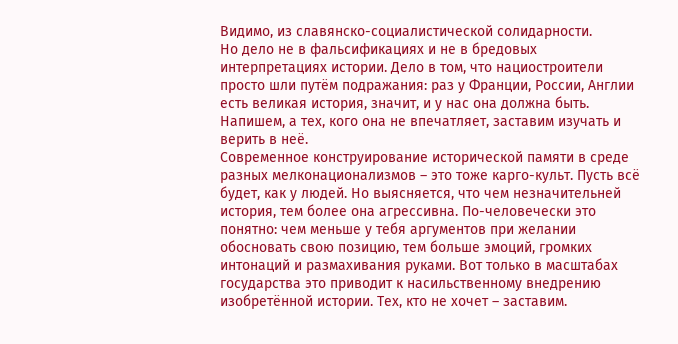Видимо, из славянско-социалистической солидарности.
Но дело не в фальсификациях и не в бредовых интерпретациях истории. Дело в том, что нациостроители просто шли путём подражания: раз у Франции, России, Англии есть великая история, значит, и у нас она должна быть. Напишем, а тех, кого она не впечатляет, заставим изучать и верить в неё.
Современное конструирование исторической памяти в среде разных мелконационализмов – это тоже карго-культ. Пусть всё будет, как у людей. Но выясняется, что чем незначительней история, тем более она агрессивна. По-человечески это понятно: чем меньше у тебя аргументов при желании обосновать свою позицию, тем больше эмоций, громких интонаций и размахивания руками. Вот только в масштабах государства это приводит к насильственному внедрению изобретённой истории. Тех, кто не хочет – заставим.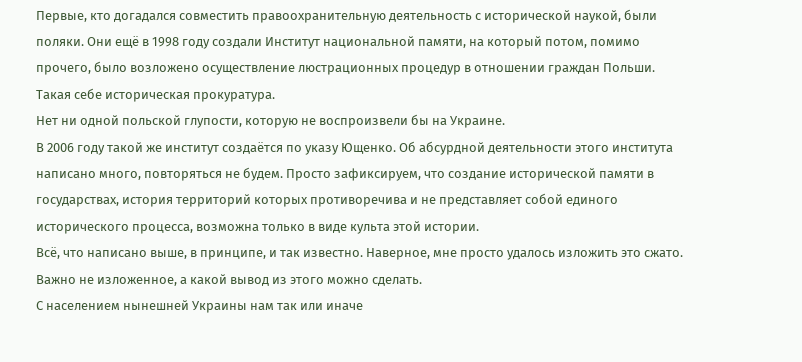Первые, кто догадался совместить правоохранительную деятельность с исторической наукой, были поляки. Они ещё в 1998 году создали Институт национальной памяти, на который потом, помимо прочего, было возложено осуществление люстрационных процедур в отношении граждан Польши. Такая себе историческая прокуратура.
Нет ни одной польской глупости, которую не воспроизвели бы на Украине.
В 2006 году такой же институт создаётся по указу Ющенко. Об абсурдной деятельности этого института написано много, повторяться не будем. Просто зафиксируем, что создание исторической памяти в государствах, история территорий которых противоречива и не представляет собой единого исторического процесса, возможна только в виде культа этой истории.
Всё, что написано выше, в принципе, и так известно. Наверное, мне просто удалось изложить это сжато. Важно не изложенное, а какой вывод из этого можно сделать.
С населением нынешней Украины нам так или иначе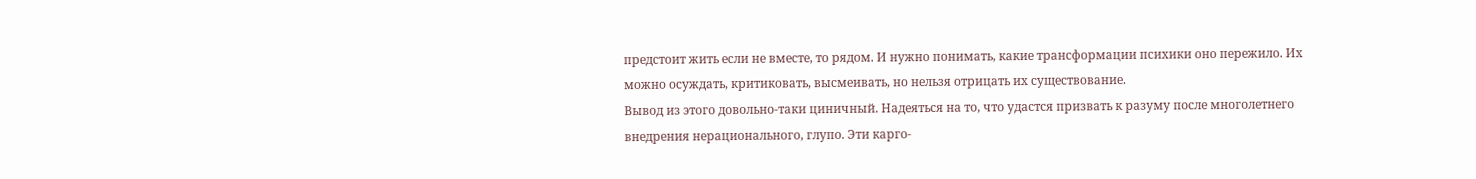предстоит жить если не вместе, то рядом. И нужно понимать, какие трансформации психики оно пережило. Их можно осуждать, критиковать, высмеивать, но нельзя отрицать их существование.
Вывод из этого довольно-таки циничный. Надеяться на то, что удастся призвать к разуму после многолетнего внедрения нерационального, глупо. Эти карго-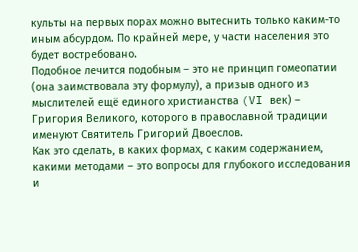культы на первых порах можно вытеснить только каким-то иным абсурдом. По крайней мере, у части населения это будет востребовано.
Подобное лечится подобным – это не принцип гомеопатии (она заимствовала эту формулу), а призыв одного из мыслителей ещё единого христианства (VI век) – Григория Великого, которого в православной традиции именуют Святитель Григорий Двоеслов.
Как это сделать, в каких формах, с каким содержанием, какими методами – это вопросы для глубокого исследования и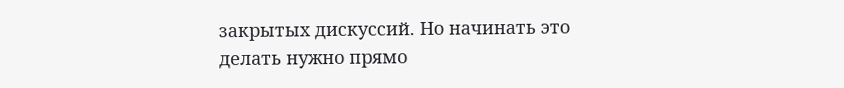закрытых дискуссий. Но начинать это делать нужно прямо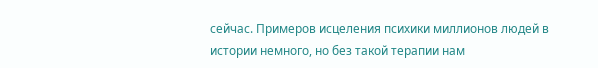сейчас. Примеров исцеления психики миллионов людей в истории немного, но без такой терапии нам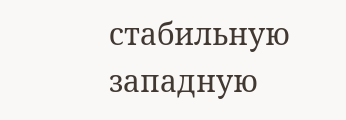стабильную западную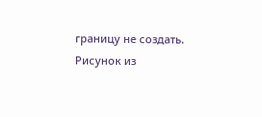границу не создать.
Рисунок из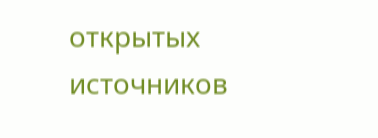открытых источников